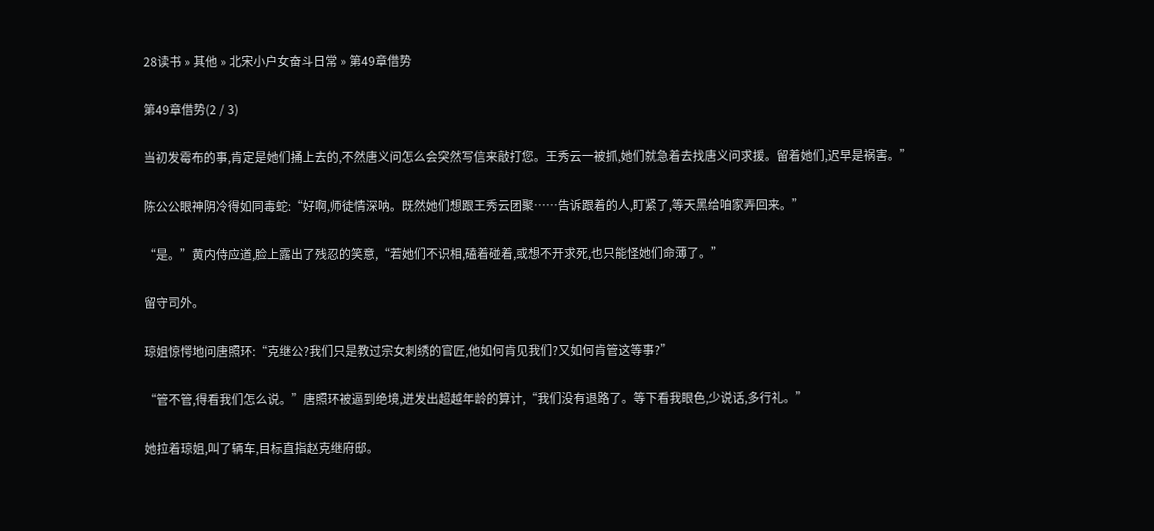28读书 » 其他 » 北宋小户女奋斗日常 » 第49章借势

第49章借势(2 / 3)

当初发霉布的事,肯定是她们捅上去的,不然唐义问怎么会突然写信来敲打您。王秀云一被抓,她们就急着去找唐义问求援。留着她们,迟早是祸害。”

陈公公眼神阴冷得如同毒蛇:“好啊,师徒情深呐。既然她们想跟王秀云团聚……告诉跟着的人,盯紧了,等天黑给咱家弄回来。”

“是。”黄内侍应道,脸上露出了残忍的笑意,“若她们不识相,磕着碰着,或想不开求死,也只能怪她们命薄了。”

留守司外。

琼姐惊愕地问唐照环:“克继公?我们只是教过宗女刺绣的官匠,他如何肯见我们?又如何肯管这等事?”

“管不管,得看我们怎么说。”唐照环被逼到绝境,迸发出超越年龄的算计,“我们没有退路了。等下看我眼色,少说话,多行礼。”

她拉着琼姐,叫了辆车,目标直指赵克继府邸。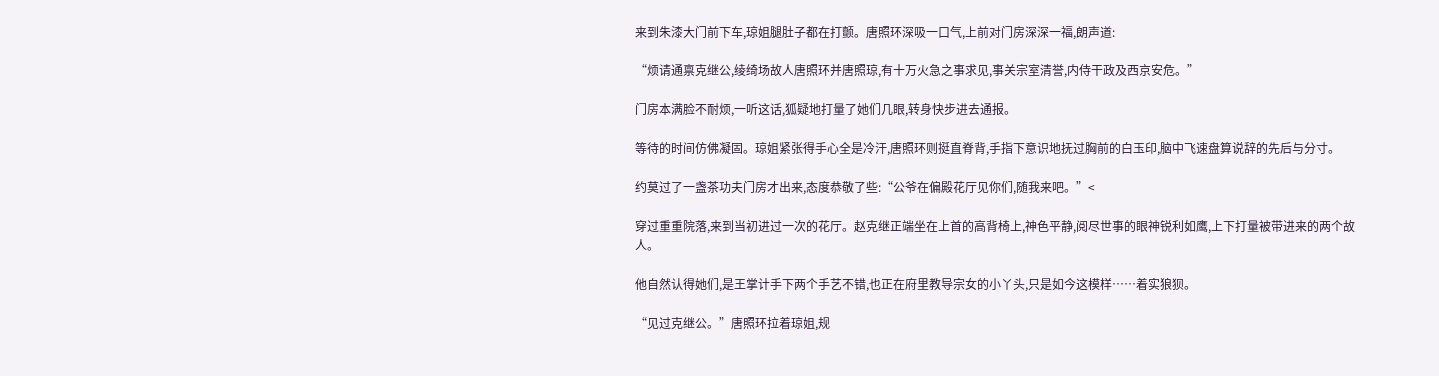来到朱漆大门前下车,琼姐腿肚子都在打颤。唐照环深吸一口气,上前对门房深深一福,朗声道:

“烦请通禀克继公,绫绮场故人唐照环并唐照琼,有十万火急之事求见,事关宗室清誉,内侍干政及西京安危。”

门房本满脸不耐烦,一听这话,狐疑地打量了她们几眼,转身快步进去通报。

等待的时间仿佛凝固。琼姐紧张得手心全是冷汗,唐照环则挺直脊背,手指下意识地抚过胸前的白玉印,脑中飞速盘算说辞的先后与分寸。

约莫过了一盏茶功夫门房才出来,态度恭敬了些:“公爷在偏殿花厅见你们,随我来吧。”<

穿过重重院落,来到当初进过一次的花厅。赵克继正端坐在上首的高背椅上,神色平静,阅尽世事的眼神锐利如鹰,上下打量被带进来的两个故人。

他自然认得她们,是王掌计手下两个手艺不错,也正在府里教导宗女的小丫头,只是如今这模样……着实狼狈。

“见过克继公。”唐照环拉着琼姐,规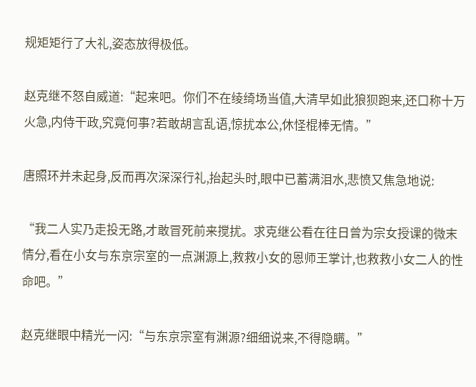规矩矩行了大礼,姿态放得极低。

赵克继不怒自威道:“起来吧。你们不在绫绮场当值,大清早如此狼狈跑来,还口称十万火急,内侍干政,究竟何事?若敢胡言乱语,惊扰本公,休怪棍棒无情。”

唐照环并未起身,反而再次深深行礼,抬起头时,眼中已蓄满泪水,悲愤又焦急地说:

“我二人实乃走投无路,才敢冒死前来搅扰。求克继公看在往日曾为宗女授课的微末情分,看在小女与东京宗室的一点渊源上,救救小女的恩师王掌计,也救救小女二人的性命吧。”

赵克继眼中精光一闪:“与东京宗室有渊源?细细说来,不得隐瞒。”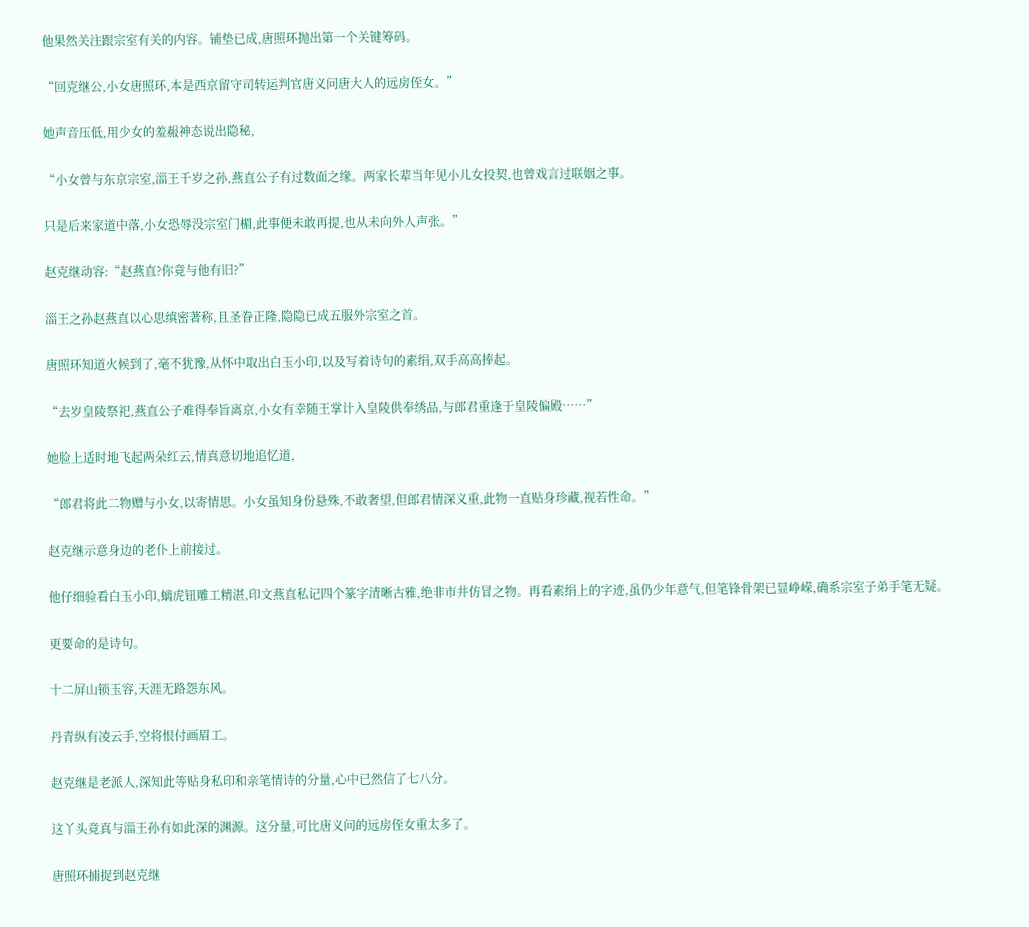他果然关注跟宗室有关的内容。铺垫已成,唐照环抛出第一个关键筹码。

“回克继公,小女唐照环,本是西京留守司转运判官唐义问唐大人的远房侄女。”

她声音压低,用少女的羞赧神态说出隐秘,

“小女曾与东京宗室,淄王千岁之孙,燕直公子有过数面之缘。两家长辈当年见小儿女投契,也曾戏言过联姻之事。

只是后来家道中落,小女恐辱没宗室门楣,此事便未敢再提,也从未向外人声张。”

赵克继动容:“赵燕直?你竟与他有旧?”

淄王之孙赵燕直以心思缜密著称,且圣眷正隆,隐隐已成五服外宗室之首。

唐照环知道火候到了,毫不犹豫,从怀中取出白玉小印,以及写着诗句的素绢,双手高高捧起。

“去岁皇陵祭祀,燕直公子难得奉旨离京,小女有幸随王掌计入皇陵供奉绣品,与郎君重逢于皇陵偏殿……”

她脸上适时地飞起两朵红云,情真意切地追忆道,

“郎君将此二物赠与小女,以寄情思。小女虽知身份悬殊,不敢奢望,但郎君情深义重,此物一直贴身珍藏,视若性命。”

赵克继示意身边的老仆上前接过。

他仔细验看白玉小印,螭虎钮雕工精湛,印文燕直私记四个篆字清晰古雅,绝非市井仿冒之物。再看素绢上的字迹,虽仍少年意气,但笔锋骨架已显峥嵘,确系宗室子弟手笔无疑。

更要命的是诗句。

十二屏山锁玉容,天涯无路怨东风。

丹青纵有凌云手,空将恨付画眉工。

赵克继是老派人,深知此等贴身私印和亲笔情诗的分量,心中已然信了七八分。

这丫头竟真与淄王孙有如此深的渊源。这分量,可比唐义问的远房侄女重太多了。

唐照环捕捉到赵克继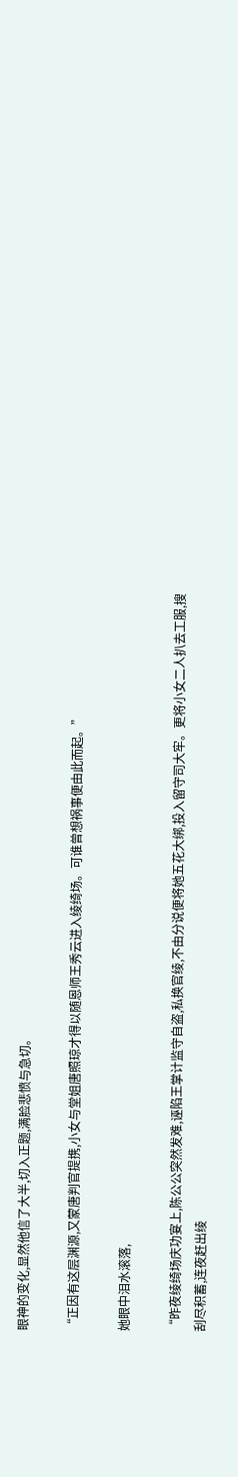眼神的变化,显然他信了大半,切入正题,满脸悲愤与急切。

“正因有这层渊源,又蒙唐判官提携,小女与堂姐唐照琼才得以随恩师王秀云进入绫绮场。可谁曾想祸事便由此而起。”

她眼中泪水滚落,

“昨夜绫绮场庆功宴上,陈公公突然发难,诬陷王掌计监守自盗,私换官绫,不由分说便将她五花大绑,投入留守司大牢。更将小女二人扒去工服,搜刮尽积蓄,连夜赶出绫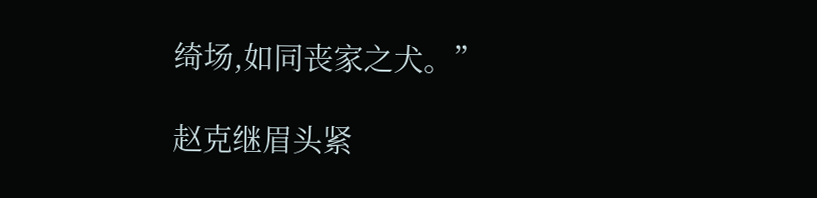绮场,如同丧家之犬。”

赵克继眉头紧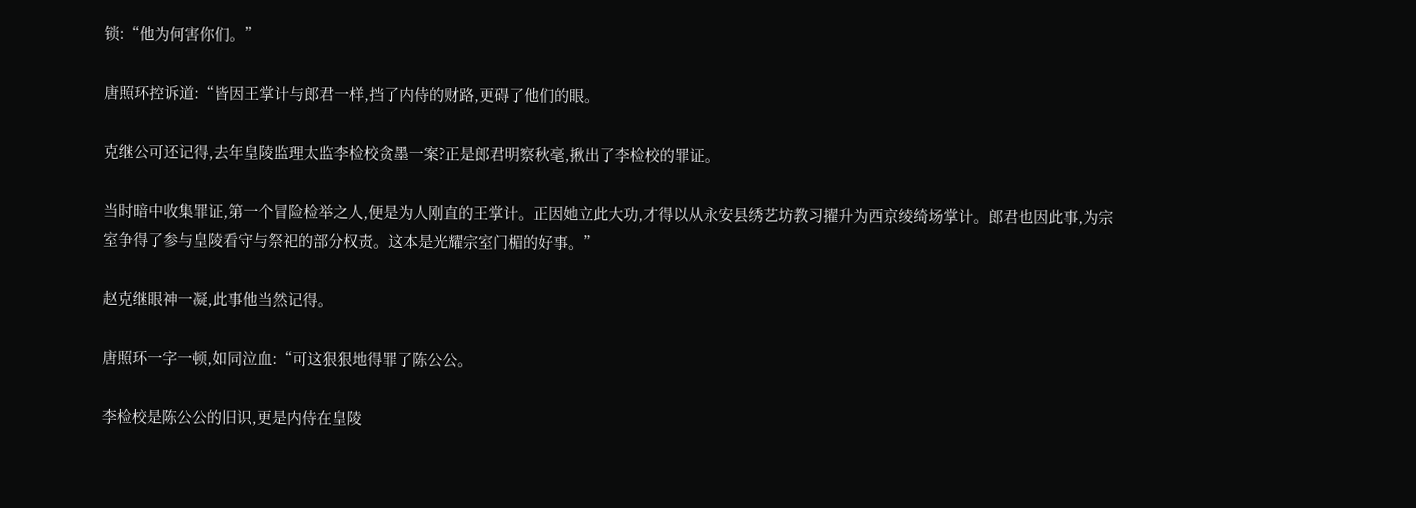锁:“他为何害你们。”

唐照环控诉道:“皆因王掌计与郎君一样,挡了内侍的财路,更碍了他们的眼。

克继公可还记得,去年皇陵监理太监李检校贪墨一案?正是郎君明察秋毫,揪出了李检校的罪证。

当时暗中收集罪证,第一个冒险检举之人,便是为人刚直的王掌计。正因她立此大功,才得以从永安县绣艺坊教习擢升为西京绫绮场掌计。郎君也因此事,为宗室争得了参与皇陵看守与祭祀的部分权责。这本是光耀宗室门楣的好事。”

赵克继眼神一凝,此事他当然记得。

唐照环一字一顿,如同泣血:“可这狠狠地得罪了陈公公。

李检校是陈公公的旧识,更是内侍在皇陵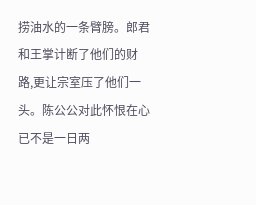捞油水的一条臂膀。郎君和王掌计断了他们的财路,更让宗室压了他们一头。陈公公对此怀恨在心已不是一日两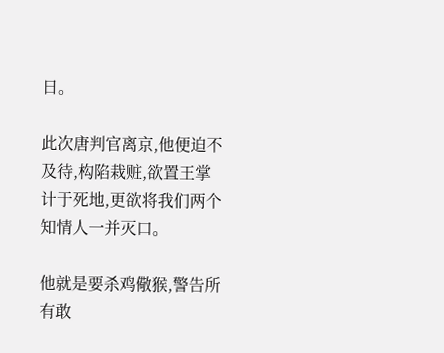日。

此次唐判官离京,他便迫不及待,构陷栽赃,欲置王掌计于死地,更欲将我们两个知情人一并灭口。

他就是要杀鸡儆猴,警告所有敢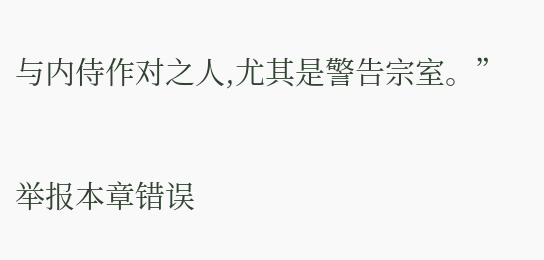与内侍作对之人,尤其是警告宗室。”

举报本章错误